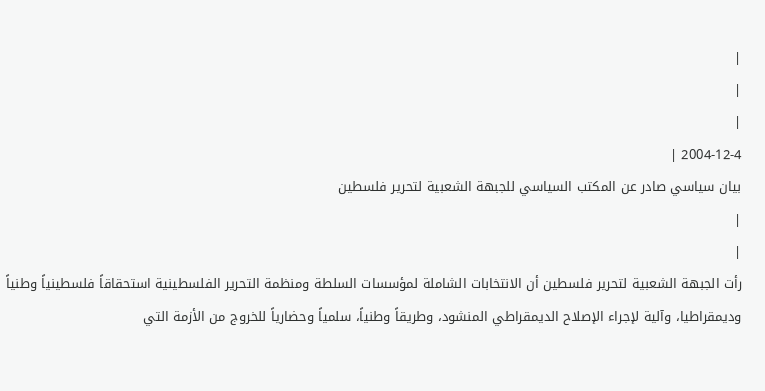|
|
|
2004-12-4 |
بيان سياسي صادر عن المكتب السياسي للجبهة الشعبية لتحرير فلسطين
|
|
رأت الجبهة الشعبية لتحرير فلسطين أن الانتخابات الشاملة لمؤسسات السلطة ومنظمة التحرير الفلسطينية استحقاقاً فلسطينياً وطنياً وديمقراطيا، وآلية لإجراء الإصلاح الديمقراطي المنشود، وطريقاً وطنياً، سلمياً وحضارياً للخروج من الأزمة التي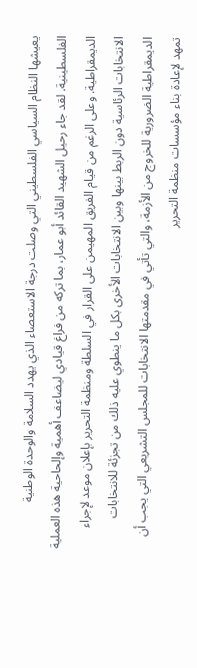يعيشها النظام السياسي الفلسطيني التي وصلت درجة الاستعصاء الذي يهدد السلامة والوحدة الوطنية الفلسطينية. لقد جاء رحيل الشهيد القائد أبو عمار، بما تركه من فراغ قيادي ليضاعف أهمية وإلحاحية هذه العملية الديمقراطية. وعلى الرغم من قيام الفريق المهيمن على القرار في السلطة ومنظمة التحرير بإعلان موعد لإجراء الانتخابات الرئاسية دون الربط بينها وبين الانتخابات الأخرى بكل ما ينطوي عليه ذلك من تجزئة للانتخابات الديمقراطية الضرورية للخروج من الأزمة، والتي تأتي في مقدمتها الانتخابات للمجلس التشريعي التي يجب أن تمهد لإعادة بناء مؤسسات منظمة التحرير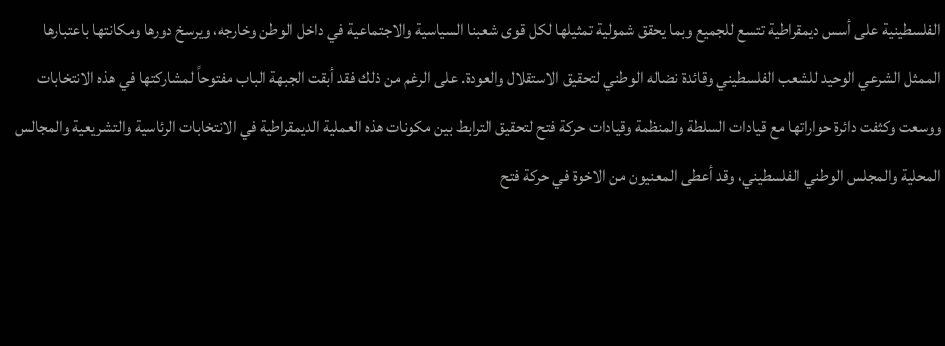الفلسطينية على أسس ديمقراطية تتسع للجميع وبما يحقق شمولية تمثيلها لكل قوى شعبنا السياسية والاجتماعية في داخل الوطن وخارجه، ويرسخ دورها ومكانتها باعتبارها الممثل الشرعي الوحيد للشعب الفلسطيني وقائدة نضاله الوطني لتحقيق الاستقلال والعودة. على الرغم من ذلك فقد أبقت الجبهة الباب مفتوحاً لمشاركتها في هذه الانتخابات ووسعت وكثفت دائرة حواراتها مع قيادات السلطة والمنظمة وقيادات حركة فتح لتحقيق الترابط بين مكونات هذه العملية الديمقراطية في الانتخابات الرئاسية والتشريعية والمجالس المحلية والمجلس الوطني الفلسطيني، وقد أعطى المعنيون من الاخوة في حركة فتح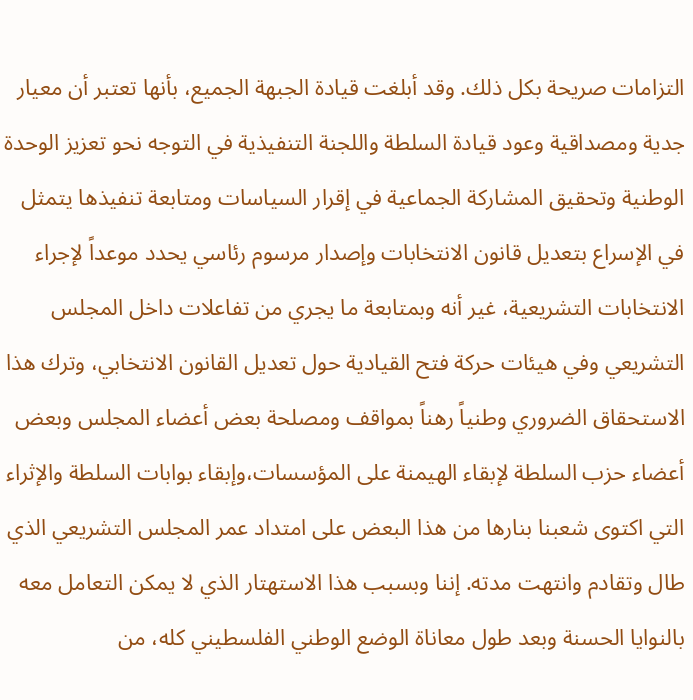التزامات صريحة بكل ذلك. وقد أبلغت قيادة الجبهة الجميع، بأنها تعتبر أن معيار جدية ومصداقية وعود قيادة السلطة واللجنة التنفيذية في التوجه نحو تعزيز الوحدة الوطنية وتحقيق المشاركة الجماعية في إقرار السياسات ومتابعة تنفيذها يتمثل في الإسراع بتعديل قانون الانتخابات وإصدار مرسوم رئاسي يحدد موعداً لإجراء الانتخابات التشريعية، غير أنه وبمتابعة ما يجري من تفاعلات داخل المجلس التشريعي وفي هيئات حركة فتح القيادية حول تعديل القانون الانتخابي، وترك هذا الاستحقاق الضروري وطنياً رهناً بمواقف ومصلحة بعض أعضاء المجلس وبعض أعضاء حزب السلطة لإبقاء الهيمنة على المؤسسات،وإبقاء بوابات السلطة والإثراء التي اكتوى شعبنا بنارها من هذا البعض على امتداد عمر المجلس التشريعي الذي طال وتقادم وانتهت مدته. إننا وبسبب هذا الاستهتار الذي لا يمكن التعامل معه بالنوايا الحسنة وبعد طول معاناة الوضع الوطني الفلسطيني كله، من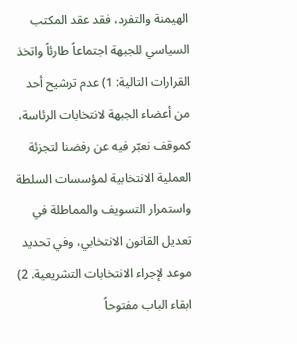الهيمنة والتفرد، فقد عقد المكتب السياسي للجبهة اجتماعاً طارئاً واتخذ القرارات التالية: 1) عدم ترشيح أحد من أعضاء الجبهة لانتخابات الرئاسة، كموقف نعبّر فيه عن رفضنا لتجزئة العملية الانتخابية لمؤسسات السلطة واستمرار التسويف والمماطلة في تعديل القانون الانتخابي، وفي تحديد موعد لإجراء الانتخابات التشريعية. 2) ابقاء الباب مفتوحاً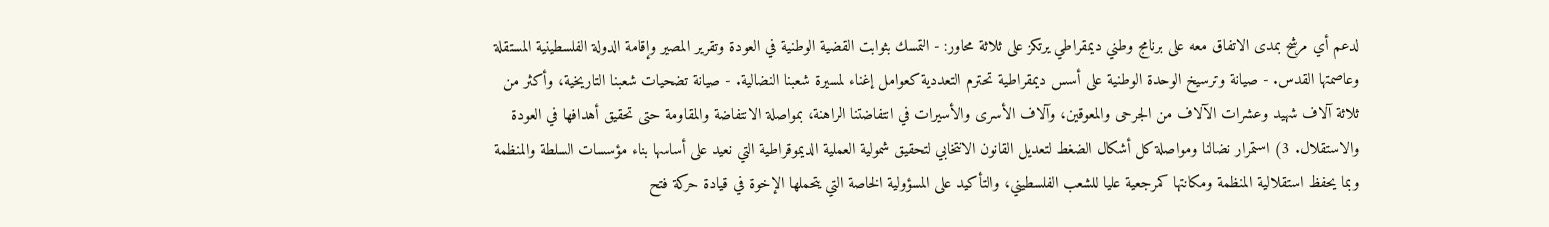لدعم أي مرشح بمدى الاتفاق معه على برنامج وطني ديمقراطي يرتكز على ثلاثة محاور: - التمسك بثوابت القضية الوطنية في العودة وتقرير المصير وإقامة الدولة الفلسطينية المستقلة وعاصمتها القدس. - صيانة وترسيخ الوحدة الوطنية على أسس ديمقراطية تحترم التعددية كعوامل إغناء لمسيرة شعبنا النضالية. - صيانة تضحيات شعبنا التاريخية، وأكثر من ثلاثة آلاف شهيد وعشرات الآلاف من الجرحى والمعوقين، وآلاف الأسرى والأسيرات في انتفاضتنا الراهنة، بمواصلة الانتفاضة والمقاومة حتى تحقيق أهدافها في العودة والاستقلال. 3) استمرار نضالنا ومواصلة كل أشكال الضغط لتعديل القانون الانتخابي لتحقيق شمولية العملية الديموقراطية التي نعيد على أساسها بناء مؤسسات السلطة والمنظمة وبما يحفظ استقلالية المنظمة ومكانتها كمرجعية عليا للشعب الفلسطيني، والتأكيد على المسؤولية الخاصة التي يتحملها الإخوة في قيادة حركة فتح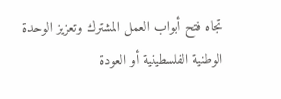تجاه فتح أبواب العمل المشترك وتعزيز الوحدة الوطنية الفلسطينية أو العودة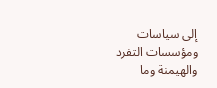إلى سياسات ومؤسسات التفرد والهيمنة وما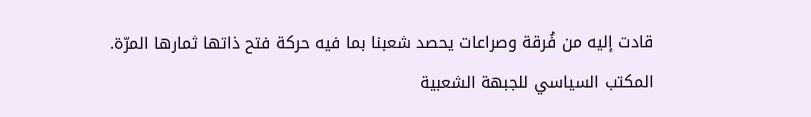قادت إليه من فُرقة وصراعات يحصد شعبنا بما فيه حركة فتح ذاتها ثمارها المرّة.
المكتب السياسي للجبهة الشعبية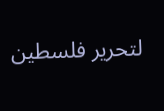لتحرير فلسطين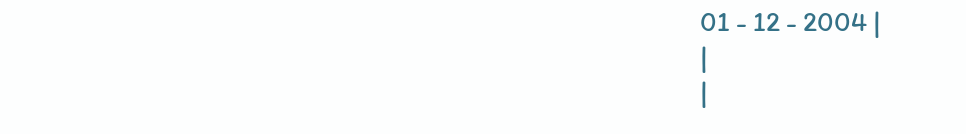01 - 12 - 2004 |
|
|